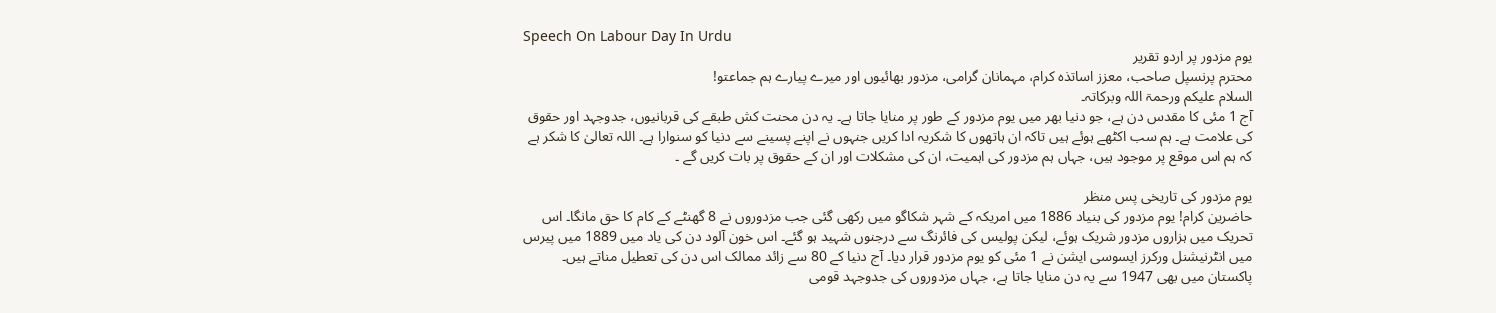Speech On Labour Day In Urdu
یوم مزدور پر اردو تقریر
محترم پرنسپل صاحب، معزز اساتذہ کرام، مہمانان گرامی، مزدور بھائیوں اور میرے پیارے ہم جماعتو!
السلام علیکم ورحمۃ اللہ وبرکاتہ۔
آج 1 مئی کا مقدس دن ہے، جو دنیا بھر میں یوم مزدور کے طور پر منایا جاتا ہے۔ یہ دن محنت کش طبقے کی قربانیوں، جدوجہد اور حقوق کی علامت ہے۔ ہم سب اکٹھے ہوئے ہیں تاکہ ان ہاتھوں کا شکریہ ادا کریں جنہوں نے اپنے پسینے سے دنیا کو سنوارا ہے۔ اللہ تعالیٰ کا شکر ہے کہ ہم اس موقع پر موجود ہیں، جہاں ہم مزدور کی اہمیت، ان کی مشکلات اور ان کے حقوق پر بات کریں گے ۔

یوم مزدور کی تاریخی پس منظر
حاضرین کرام! یوم مزدور کی بنیاد 1886 میں امریکہ کے شہر شکاگو میں رکھی گئی جب مزدوروں نے 8 گھنٹے کے کام کا حق مانگا۔ اس تحریک میں ہزاروں مزدور شریک ہوئے، لیکن پولیس کی فائرنگ سے درجنوں شہید ہو گئے۔ اس خون آلود دن کی یاد میں 1889 میں پیرس میں انٹرنیشنل ورکرز ایسوسی ایشن نے 1 مئی کو یوم مزدور قرار دیا۔ آج دنیا کے 80 سے زائد ممالک اس دن کی تعطیل مناتے ہیں۔ پاکستان میں بھی 1947 سے یہ دن منایا جاتا ہے، جہاں مزدوروں کی جدوجہد قومی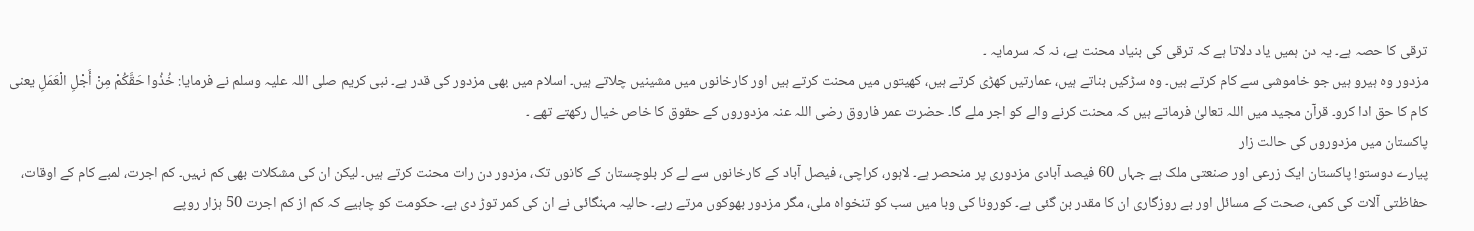ترقی کا حصہ ہے۔ یہ دن ہمیں یاد دلاتا ہے کہ ترقی کی بنیاد محنت ہے، نہ کہ سرمایہ ۔
مزدور وہ ہیرو ہیں جو خاموشی سے کام کرتے ہیں۔ وہ سڑکیں بناتے ہیں، عمارتیں کھڑی کرتے ہیں، کھیتوں میں محنت کرتے ہیں اور کارخانوں میں مشینیں چلاتے ہیں۔ اسلام میں بھی مزدور کی قدر ہے۔ نبی کریم صلی اللہ علیہ وسلم نے فرمایا: خُذُوا حَقَّکُمْ مِنْ أَجْلِ الْعَمَلِ یعنی کام کا حق ادا کرو۔ قرآن مجید میں اللہ تعالیٰ فرماتے ہیں کہ محنت کرنے والے کو اجر ملے گا۔ حضرت عمر فاروق رضی اللہ عنہ مزدوروں کے حقوق کا خاص خیال رکھتے تھے ۔
پاکستان میں مزدوروں کی حالت زار
پیارے دوستو! پاکستان ایک زرعی اور صنعتی ملک ہے جہاں 60 فیصد آبادی مزدوری پر منحصر ہے۔ لاہور، کراچی، فیصل آباد کے کارخانوں سے لے کر بلوچستان کے کانوں تک، مزدور دن رات محنت کرتے ہیں۔ لیکن ان کی مشکلات بھی کم نہیں۔ کم اجرت، لمبے کام کے اوقات، حفاظتی آلات کی کمی، صحت کے مسائل اور بے روزگاری ان کا مقدر بن گئی ہے۔ کورونا کی وبا میں سب کو تنخواہ ملی، مگر مزدور بھوکوں مرتے رہے۔ حالیہ مہنگائی نے ان کی کمر توڑ دی ہے۔ حکومت کو چاہیے کہ کم از کم اجرت 50 ہزار روپے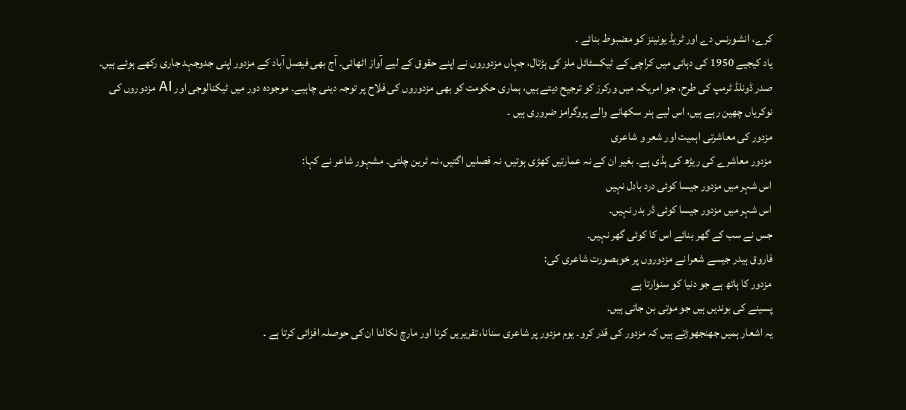کرے، انشورنس دے اور ٹریڈ یونینز کو مضبوط بنائے ۔
یاد کیجیے 1950 کی دہائی میں کراچی کے ٹیکسٹائل ملز کی ہڑتال، جہاں مزدوروں نے اپنے حقوق کے لیے آواز اٹھائی۔ آج بھی فیصل آباد کے مزدور اپنی جدوجہد جاری رکھے ہوئے ہیں۔ صدر ڈونلڈ ٹرمپ کی طرح، جو امریکہ میں ورکرز کو ترجیح دیتے ہیں، ہماری حکومت کو بھی مزدوروں کی فلاح پر توجہ دینی چاہیے۔ موجودہ دور میں ٹیکنالوجی اور AI مزدوروں کی نوکریاں چھین رہے ہیں، اس لیے ہنر سکھانے والے پروگرامز ضروری ہیں ۔
مزدور کی معاشرتی اہمیت اور شعر و شاعری
مزدور معاشرے کی ریڑھ کی ہڈی ہے۔ بغیر ان کے نہ عمارتیں کھڑی ہوتیں، نہ فصلیں اگتیں، نہ ٹرین چلتی۔ مشہور شاعر نے کہا:
اس شہر میں مزدور جیسا کوئی درد بادل نہیں
اس شہر میں مزدور جیسا کوئی ڈر بدر نہیں۔
جس نے سب کے گھر بنائے اس کا کوئی گھر نہیں۔
فاروق ہیدر جیسے شعرا نے مزدوروں پر خوبصورت شاعری کی:
مزدور کا ہاتھ ہے جو دنیا کو سنوارتا ہے
پسینے کی بوندیں ہیں جو موتی بن جاتی ہیں۔
یہ اشعار ہمیں جھنجھوڑتے ہیں کہ مزدور کی قدر کرو۔ یوم مزدور پر شاعری سنانا، تقریریں کرنا اور مارچ نکالنا ان کی حوصلہ افزائی کرتا ہے ۔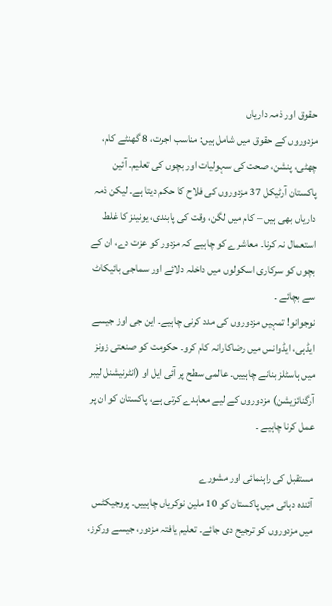حقوق اور ذمہ داریاں
مزدوروں کے حقوق میں شامل ہیں: مناسب اجرت، 8 گھنٹے کام، چھٹی، پنشن، صحت کی سہولیات اور بچوں کی تعلیم۔ آئین پاکستان آرٹیکل 37 مزدوروں کی فلاح کا حکم دیتا ہے۔ لیکن ذمہ داریاں بھی ہیں – کام میں لگن، وقت کی پابندی، یونینز کا غلط استعمال نہ کرنا۔ معاشرے کو چاہیے کہ مزدور کو عزت دے، ان کے بچوں کو سرکاری اسکولوں میں داخلہ دلائے اور سماجی بائیکاٹ سے بچائے ۔
نوجوانو! تمہیں مزدوروں کی مدد کرنی چاہیے۔ این جی اوز جیسے ایڈہی، ایڈوانس میں رضاکارانہ کام کرو۔ حکومت کو صنعتی زونز میں ہاسٹلز بنانے چاہییں۔ عالمی سطح پر آئی ایل او (انٹرنیشنل لیبر آرگنائزیشن) مزدوروں کے لیے معاہدے کرتی ہے، پاکستان کو ان پر عمل کرنا چاہیے ۔

مستقبل کی راہنمائی اور مشورے
آئندہ دہائی میں پاکستان کو 10 ملین نوکریاں چاہییں۔ پروجیکٹس میں مزدوروں کو ترجیح دی جائے۔ تعلیم یافتہ مزدور، جیسے ورکرز،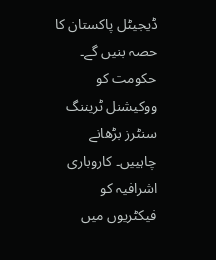ڈیجیٹل پاکستان کا حصہ بنیں گے۔ حکومت کو ووکیشنل ٹریننگ سنٹرز بڑھانے چاہییں۔ کاروباری اشرافیہ کو فیکٹریوں میں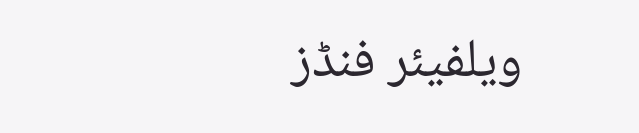ویلفیئر فنڈز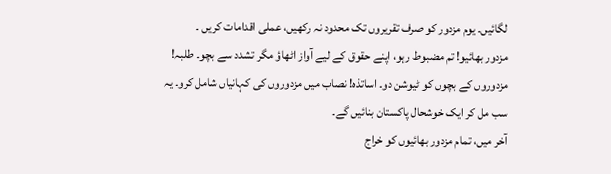لگائیں۔ یوم مزدور کو صرف تقریروں تک محدود نہ رکھیں، عملی اقدامات کریں ۔
مزدور بھائیو! تم مضبوط رہو، اپنے حقوق کے لیے آواز اٹھاؤ مگر تشدد سے بچو۔ طلبہ! مزدوروں کے بچوں کو ٹیوشن دو۔ اساتذہ! نصاب میں مزدوروں کی کہانیاں شامل کرو۔ یہ سب مل کر ایک خوشحال پاکستان بنائیں گے۔
آخر میں، تمام مزدور بھائیوں کو خراج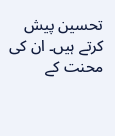تحسین پیش کرتے ہیں۔ ان کی محنت کے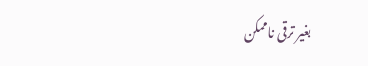بغیر ترقی ناممکن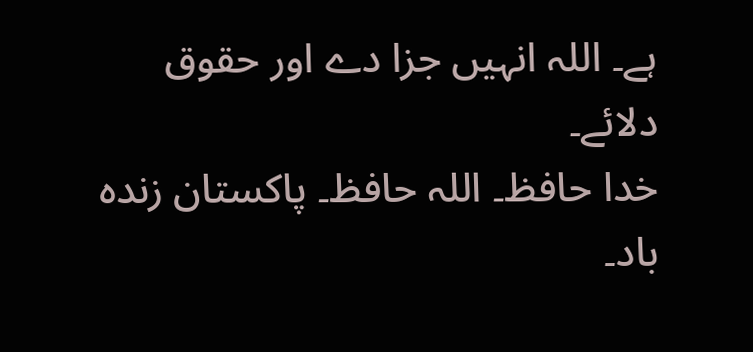ہے۔ اللہ انہیں جزا دے اور حقوق دلائے۔
خدا حافظ۔ اللہ حافظ۔ پاکستان زندہ باد۔